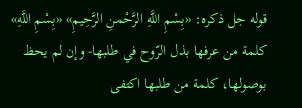قوله جل ذكره: «بِسْمِ اللَّهِ الرَّحْمنِ الرَّحِيمِ» «بِسْمِ اللَّهِ» كلمة من عرفها بذل الرّوح في طلبها- وإن لم يحظ بوصولها، كلمة من طلبها اكتفى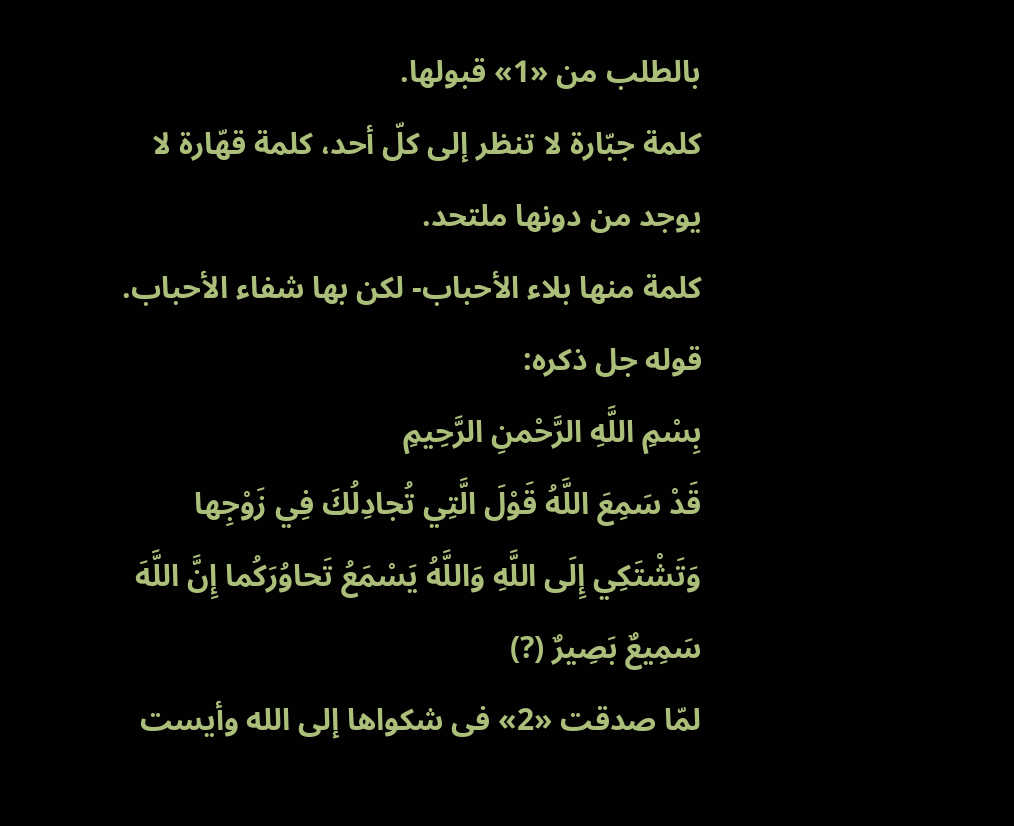بالطلب من «1» قبولها.
كلمة جبّارة لا تنظر إلى كلّ أحد، كلمة قهّارة لا يوجد من دونها ملتحد.
كلمة منها بلاء الأحباب- لكن بها شفاء الأحباب.
قوله جل ذكره:
بِسْمِ اللَّهِ الرَّحْمنِ الرَّحِيمِ
قَدْ سَمِعَ اللَّهُ قَوْلَ الَّتِي تُجادِلُكَ فِي زَوْجِها وَتَشْتَكِي إِلَى اللَّهِ وَاللَّهُ يَسْمَعُ تَحاوُرَكُما إِنَّ اللَّهَ سَمِيعٌ بَصِيرٌ (?)
لمّا صدقت «2» فى شكواها إلى الله وأيست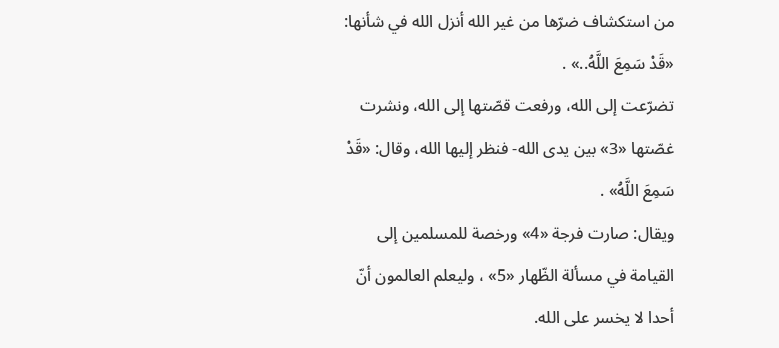من استكشاف ضرّها من غير الله أنزل الله في شأنها: «قَدْ سَمِعَ اللَّهُ..» .
تضرّعت إلى الله، ورفعت قصّتها إلى الله، ونشرت غصّتها «3» بين يدى الله- فنظر إليها الله، وقال: «قَدْ سَمِعَ اللَّهُ» .
ويقال: صارت فرجة «4» ورخصة للمسلمين إلى القيامة في مسألة الظّهار «5» ، وليعلم العالمون أنّ أحدا لا يخسر على الله.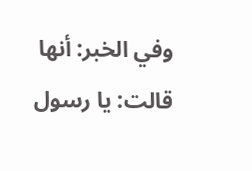وفي الخبر: أنها قالت: يا رسول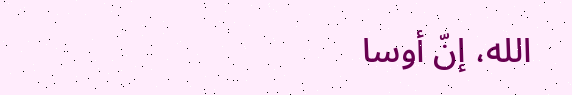الله، إنّ أوسا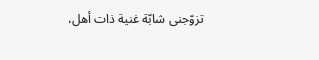تزوّجنى شابّة غنية ذات أهل،